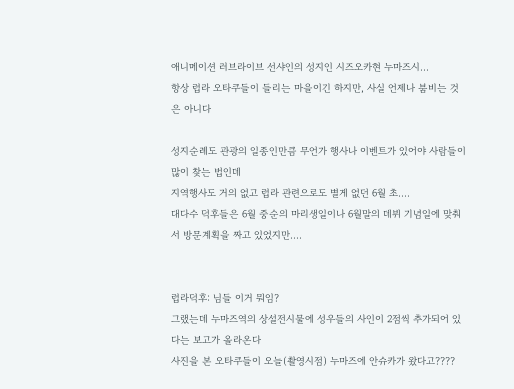애니메이션 러브라이브 선샤인의 성지인 시즈오카현 누마즈시...
항상 럽라 오타쿠들이 들리는 마을이긴 하지만, 사실 언제나 붐비는 것은 아니다

성지순례도 관광의 일종인만큼 무언가 행사나 이벤트가 있어야 사람들이 많이 찾는 법인데
지역행사도 거의 없고 럽라 관련으로도 별게 없던 6월 초....
대다수 덕후들은 6월 중순의 마리생일이나 6월말의 데뷔 기념일에 맞춰서 방문계획을 짜고 있었지만....


럽라덕후: 님들 이거 뭐임?
그랬는데 누마즈역의 상설전시물에 성우들의 사인이 2점씩 추가되어 있다는 보고가 올라온다
사진을 본 오타쿠들이 오늘(촬영시점) 누마즈에 안슈카가 왔다고????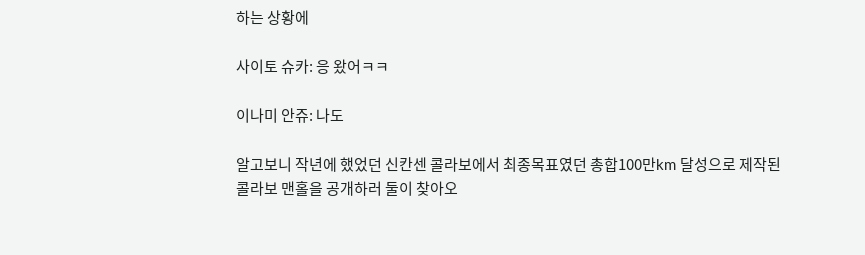하는 상황에

사이토 슈카: 응 왔어ㅋㅋ

이나미 안쥬: 나도

알고보니 작년에 했었던 신칸센 콜라보에서 최종목표였던 총합100만km 달성으로 제작된
콜라보 맨홀을 공개하러 둘이 찾아오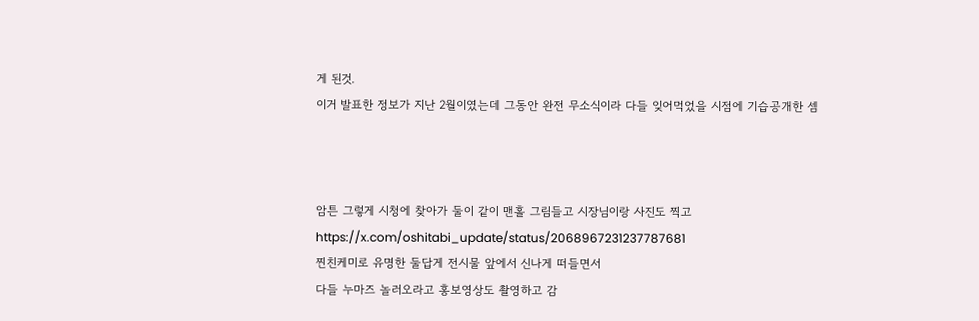게 된것.
이거 발표한 정보가 지난 2월이였는데 그동안 완전 무소식이라 다들 잊어먹었을 시점에 기습공개한 셈



암튼 그렇게 시청에 찾아가 둘이 같이 맨홀 그림들고 시장님이랑 사진도 찍고
https://x.com/oshitabi_update/status/2068967231237787681
찐친케미로 유명한 둘답게 전시물 앞에서 신나게 떠들면서
다들 누마즈 놀러오라고 홍보영상도 촬영하고 감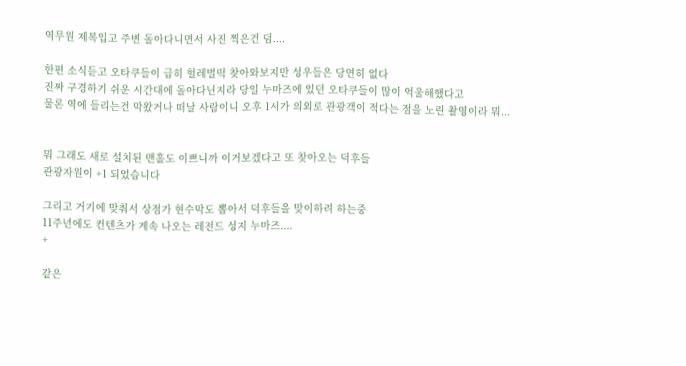역무원 제복입고 주변 돌아다니면서 사진 찍은건 덤....

한편 소식듣고 오타쿠들이 급히 헐레벌떡 찾아와보지만 성우들은 당연히 없다
진짜 구경하기 쉬운 시간대에 돌아다닌지라 당일 누마즈에 있던 오타쿠들이 많이 억울해했다고
물론 역에 들리는건 막왔거나 떠날 사람이니 오후 1시가 의외로 관광객이 적다는 점을 노린 촬영이라 뭐...


뭐 그래도 새로 설치된 맨홀도 이쁘니까 이거보겠다고 또 찾아오는 덕후들
관광자원이 +1 되었습니다

그리고 거기에 맞춰서 상점가 현수막도 뽑아서 덕후들을 맞이하려 하는중
11주년에도 컨텐츠가 계속 나오는 레전드 성지 누마즈....
+

같은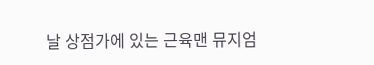날 상점가에 있는 근육맨 뮤지엄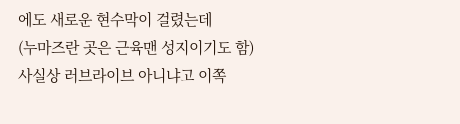에도 새로운 현수막이 걸렸는데
(누마즈란 곳은 근육맨 성지이기도 함)
사실상 러브라이브 아니냐고 이쪽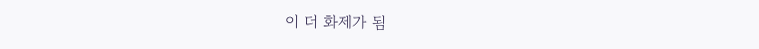이 더 화제가 됨